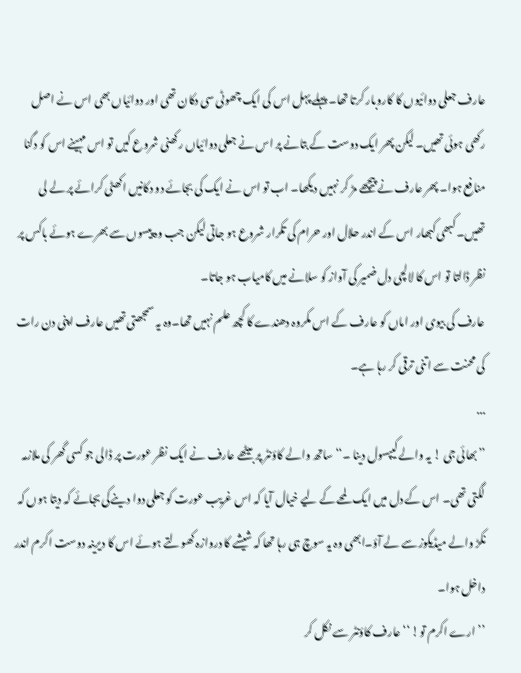عارف جعلی دوائیوں کا کاروبار کرتا تھا۔ پہلے پہل اس کی ایک چھوٹی سی دکان تھی اور دوائیاں بھی اس نے اصل رکھی ہوئی تھیں۔ لیکن پھر ایک دوست کے بتانے پر اس نے جعلی دوائیاں رکھنی شروع کیں تو اس مہینے اس کو دگنا منافع ہوا۔ پھر عارف نے پیچھے مڑ کر نہیں دیکھا۔ اب تو اس نے ایک کی بجائے دو دکانیں اکھٹی کرائے پر لے لی تھیں۔ کبھی کبھار اس کے اندر حلال اور حرام کی تکرار شروع ہو جاتی لیکن جب وہ پیسوں سے بھرے ہوئے باکس پر نظر ڈالتا تو اس کا لالچی دل ضمیر کی آواز کو سلانے میں کامیاب ہو جاتا۔
عارف کی بیوی اور اماں کو عارف کے اس مکروہ دھندے کا کچھ علم نہیں تھا۔وہ یہ سمجھتی تھیں عارف اپنی دن رات کی محنت سے اتنی ترقی کر رہا ہے۔
...
’’بھائی جی ! یہ والے کیپسول دینا ۔‘‘ ساتھ والے کاؤنٹر پر بیٹھے عارف نے ایک نظر عورت پر ڈالی جو کسی گھر کی ملازمہ لگتی تھی۔ اس کے دل میں ایک لمحے کے لیے خیال آیا کہ اس غریب عورت کو جعلی دوا دینےکی بجائے کہ دیتا ہوں کہ نکڑ والے میڈیکوز سے لے آؤ۔ابھی وہ یہ سوچ ہی رہا تھا کہ شیشے کا دروازہ کھولتے ہوئے اس کا دیرینہ دوست اکرم اندر داخل ہوا۔
’’ارے اکرم تو! ‘‘ عارف کاؤنٹر سے نکل کر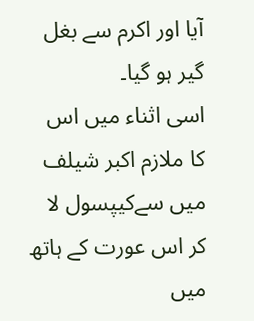آیا اور اکرم سے بغل گیر ہو گیا۔
اسی اثناء میں اس کا ملازم اکبر شیلف میں سےکیپسول لا کر اس عورت کے ہاتھ میں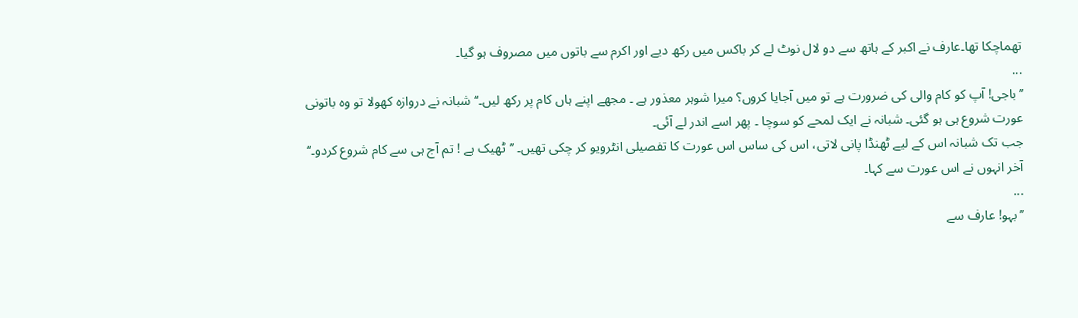تھماچکا تھا۔عارف نے اکبر کے ہاتھ سے دو لال نوٹ لے کر باکس میں رکھ دیے اور اکرم سے باتوں میں مصروف ہو گیا۔
...
’’باجی! آپ کو کام والی کی ضرورت ہے تو میں آجایا کروں؟ میرا شوہر معذور ہے ۔ مجھے اپنے ہاں کام پر رکھ لیں۔‘‘ شبانہ نے دروازہ کھولا تو وہ باتونی عورت شروع ہی ہو گئی۔ شبانہ نے ایک لمحے کو سوچا ۔ پھر اسے اندر لے آئی۔
جب تک شبانہ اس کے لیے ٹھنڈا پانی لاتی، اس کی ساس اس عورت کا تفصیلی انٹرویو کر چکی تھیں۔ ’’ٹھیک ہے ! تم آج ہی سے کام شروع کردو۔‘‘ آخر انہوں نے اس عورت سے کہا۔
...
’’بہو! عارف سے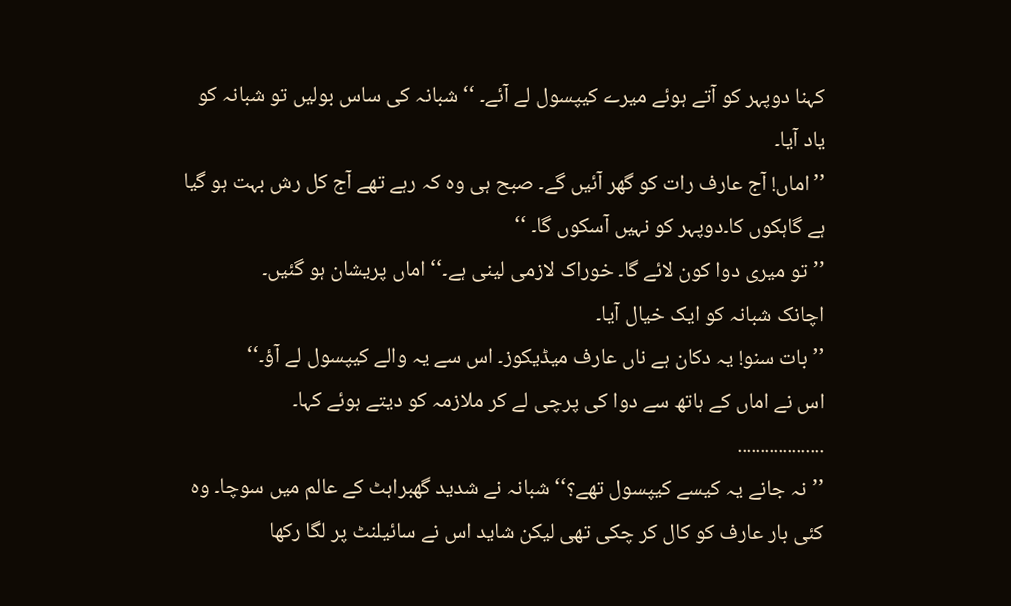کہنا دوپہر کو آتے ہوئے میرے کیپسول لے آئے۔ ‘‘ شبانہ کی ساس بولیں تو شبانہ کو یاد آیا۔
’’اماں! آج عارف رات کو گھر آئیں گے۔ صبح ہی وہ کہ رہے تھے آج کل رش بہت ہو گیا ہے گاہکوں کا۔دوپہر کو نہیں آسکوں گا۔ ‘‘
’’تو میری دوا کون لائے گا۔ خوراک لازمی لینی ہے۔‘‘ اماں پریشان ہو گئیں۔
اچانک شبانہ کو ایک خیال آیا۔
’’بات سنو! یہ دکان ہے ناں عارف میڈیکوز۔ اس سے یہ والے کیپسول لے آؤ۔‘‘
اس نے اماں کے ہاتھ سے دوا کی پرچی لے کر ملازمہ کو دیتے ہوئے کہا۔
...................
’’نہ جانے یہ کیسے کیپسول تھے؟‘‘ شبانہ نے شدید گھبراہٹ کے عالم میں سوچا۔ وہ کئی بار عارف کو کال کر چکی تھی لیکن شاید اس نے سائیلنٹ پر لگا رکھا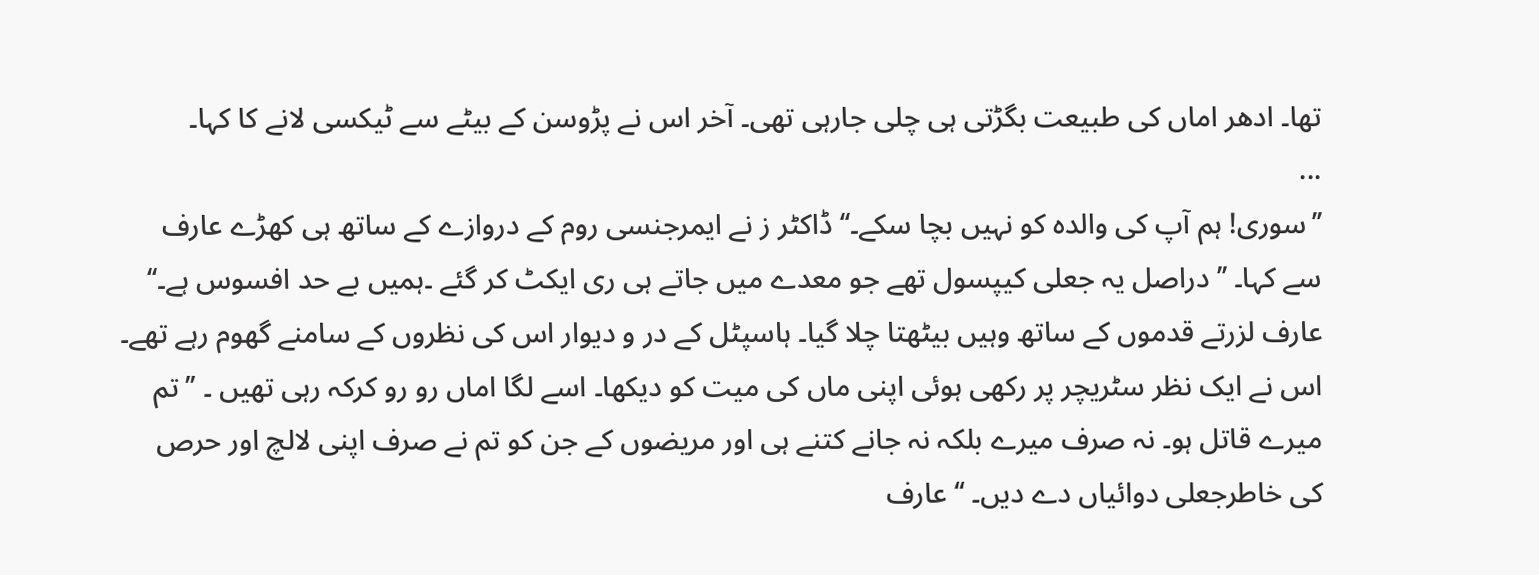تھا۔ ادھر اماں کی طبیعت بگڑتی ہی چلی جارہی تھی۔ آخر اس نے پڑوسن کے بیٹے سے ٹیکسی لانے کا کہا۔
...
’’سوری! ہم آپ کی والدہ کو نہیں بچا سکے۔‘‘ ڈاکٹر ز نے ایمرجنسی روم کے دروازے کے ساتھ ہی کھڑے عارف سے کہا۔ ’’دراصل یہ جعلی کیپسول تھے جو معدے میں جاتے ہی ری ایکٹ کر گئے ۔ہمیں بے حد افسوس ہے۔‘‘
عارف لزرتے قدموں کے ساتھ وہیں بیٹھتا چلا گیا۔ ہاسپٹل کے در و دیوار اس کی نظروں کے سامنے گھوم رہے تھے۔ اس نے ایک نظر سٹریچر پر رکھی ہوئی اپنی ماں کی میت کو دیکھا۔ اسے لگا اماں رو رو کرکہ رہی تھیں ۔ ’’تم میرے قاتل ہو۔ نہ صرف میرے بلکہ نہ جانے کتنے ہی اور مریضوں کے جن کو تم نے صرف اپنی لالچ اور حرص کی خاطرجعلی دوائیاں دے دیں۔ ‘‘ عارف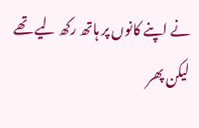نے اپنے کانوں پر ہاتھ رکھ لیے تھے لیکن پھر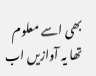بھی اسے معلوم تھا یہ آوازیں اب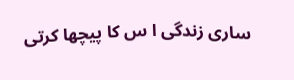ساری زندگی ا س کا پیچھا کرتی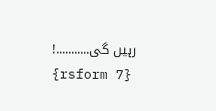رہیں گی...........!
{rsform 7}